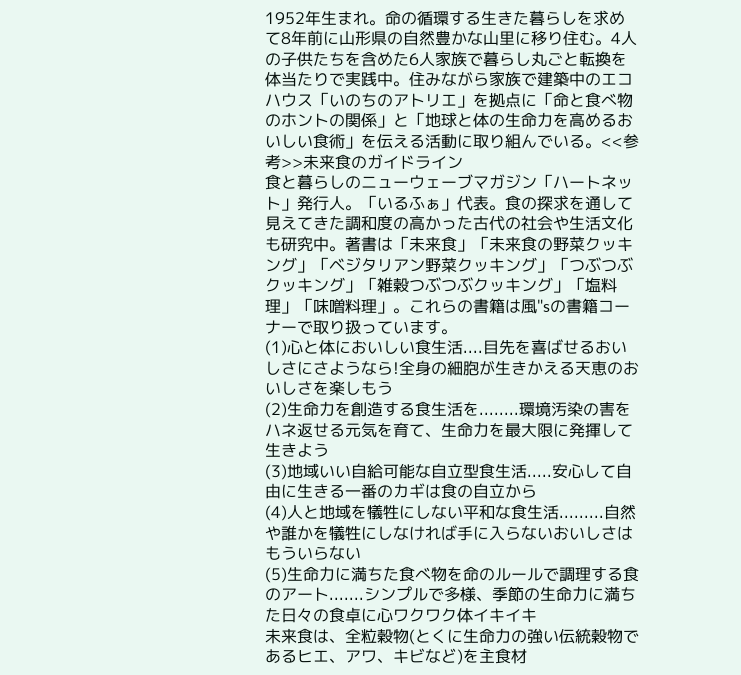1952年生まれ。命の循環する生きた暮らしを求めて8年前に山形県の自然豊かな山里に移り住む。4人の子供たちを含めた6人家族で暮らし丸ごと転換を体当たりで実践中。住みながら家族で建築中のエコハウス「いのちのアトリエ」を拠点に「命と食べ物のホントの関係」と「地球と体の生命力を高めるおいしい食術」を伝える活動に取り組んでいる。<<参考>>未来食のガイドライン
食と暮らしのニューウェーブマガジン「ハートネット」発行人。「いるふぁ」代表。食の探求を通して見えてきた調和度の高かった古代の社会や生活文化も研究中。著書は「未来食」「未来食の野菜クッキング」「ベジタリアン野菜クッキング」「つぶつぶクッキング」「雑穀つぶつぶクッキング」「塩料理」「味噌料理」。これらの書籍は風"sの書籍コーナーで取り扱っています。
(1)心と体においしい食生活....目先を喜ばせるおいしさにさようなら!全身の細胞が生きかえる天恵のおいしさを楽しもう
(2)生命力を創造する食生活を........環境汚染の害をハネ返せる元気を育て、生命力を最大限に発揮して生きよう
(3)地域いい自給可能な自立型食生活.....安心して自由に生きる一番のカギは食の自立から
(4)人と地域を犠牲にしない平和な食生活.........自然や誰かを犠牲にしなければ手に入らないおいしさはもういらない
(5)生命力に満ちた食べ物を命のルールで調理する食のアート.......シンプルで多様、季節の生命力に満ちた日々の食卓に心ワクワク体イキイキ
未来食は、全粒穀物(とくに生命力の強い伝統穀物であるヒエ、アワ、キビなど)を主食材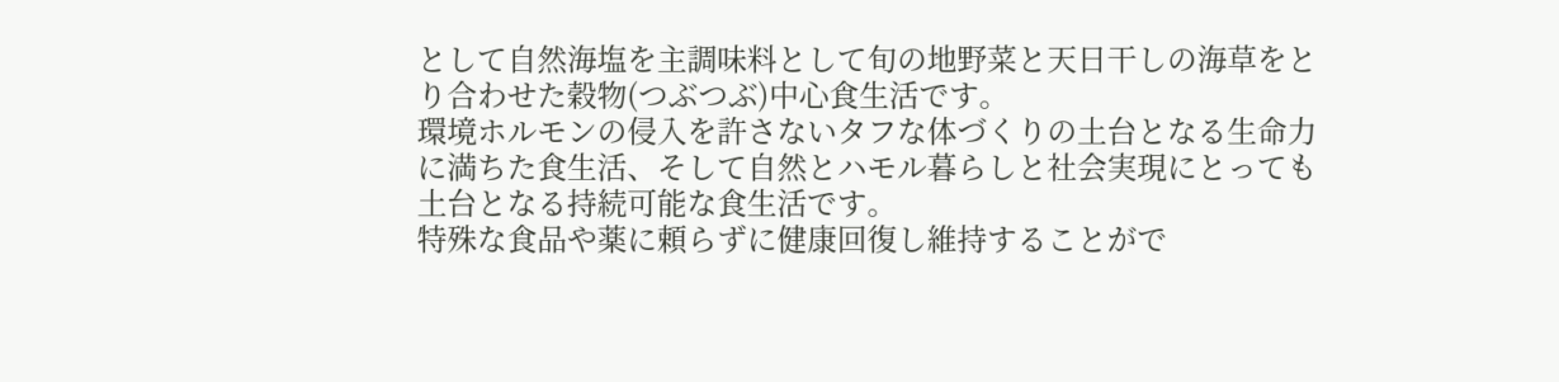として自然海塩を主調味料として旬の地野菜と天日干しの海草をとり合わせた穀物(つぶつぶ)中心食生活です。
環境ホルモンの侵入を許さないタフな体づくりの土台となる生命力に満ちた食生活、そして自然とハモル暮らしと社会実現にとっても土台となる持続可能な食生活です。
特殊な食品や薬に頼らずに健康回復し維持することがで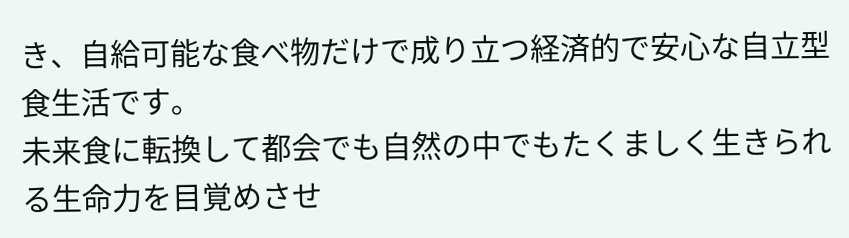き、自給可能な食べ物だけで成り立つ経済的で安心な自立型食生活です。
未来食に転換して都会でも自然の中でもたくましく生きられる生命力を目覚めさせ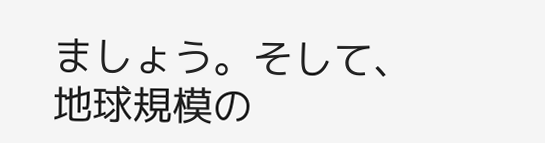ましょう。そして、地球規模の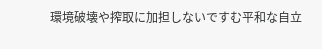環境破壊や搾取に加担しないですむ平和な自立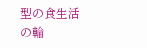型の食生活の輪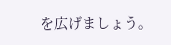を広げましょう。